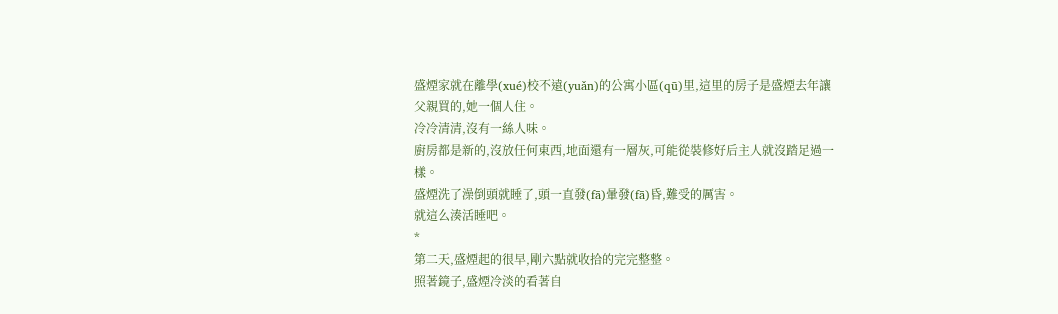盛煙家就在離學(xué)校不遠(yuǎn)的公寓小區(qū)里,這里的房子是盛煙去年讓父親買的,她一個人住。
冷冷清清,沒有一絲人味。
廚房都是新的,沒放任何東西,地面還有一層灰,可能從裝修好后主人就沒踏足過一樣。
盛煙洗了澡倒頭就睡了,頭一直發(fā)暈發(fā)昏,難受的厲害。
就這么湊活睡吧。
*
第二天,盛煙起的很早,剛六點就收拾的完完整整。
照著鏡子,盛煙冷淡的看著自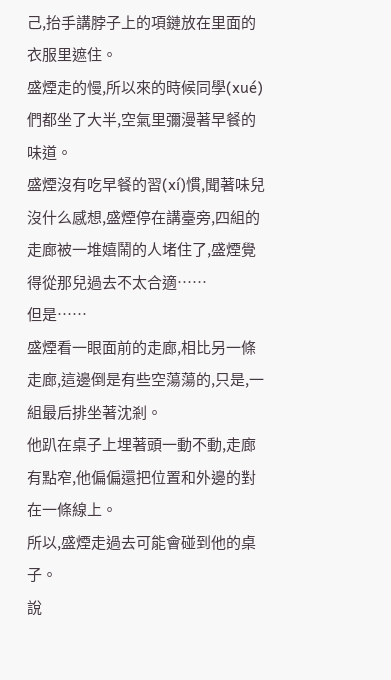己,抬手講脖子上的項鏈放在里面的衣服里遮住。
盛煙走的慢,所以來的時候同學(xué)們都坐了大半,空氣里彌漫著早餐的味道。
盛煙沒有吃早餐的習(xí)慣,聞著味兒沒什么感想,盛煙停在講臺旁,四組的走廊被一堆嬉鬧的人堵住了,盛煙覺得從那兒過去不太合適……
但是……
盛煙看一眼面前的走廊,相比另一條走廊,這邊倒是有些空蕩蕩的,只是,一組最后排坐著沈剎。
他趴在桌子上埋著頭一動不動,走廊有點窄,他偏偏還把位置和外邊的對在一條線上。
所以,盛煙走過去可能會碰到他的桌子。
說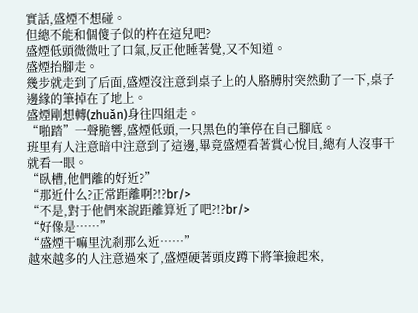實話,盛煙不想碰。
但總不能和個傻子似的杵在這兒吧?
盛煙低頭微微吐了口氣,反正他睡著覺,又不知道。
盛煙抬腳走。
幾步就走到了后面,盛煙沒注意到桌子上的人胳膊肘突然動了一下,桌子邊緣的筆掉在了地上。
盛煙剛想轉(zhuǎn)身往四組走。
“啪踏”一聲脆響,盛煙低頭,一只黑色的筆停在自己腳底。
班里有人注意暗中注意到了這邊,畢竟盛煙看著賞心悅目,總有人沒事干就看一眼。
“臥槽,他們離的好近?”
“那近什么?正常距離啊?!?br/>
“不是,對于他們來說距離算近了吧?!?br/>
“好像是……”
“盛煙干嘛里沈剎那么近……”
越來越多的人注意過來了,盛煙硬著頭皮蹲下將筆撿起來,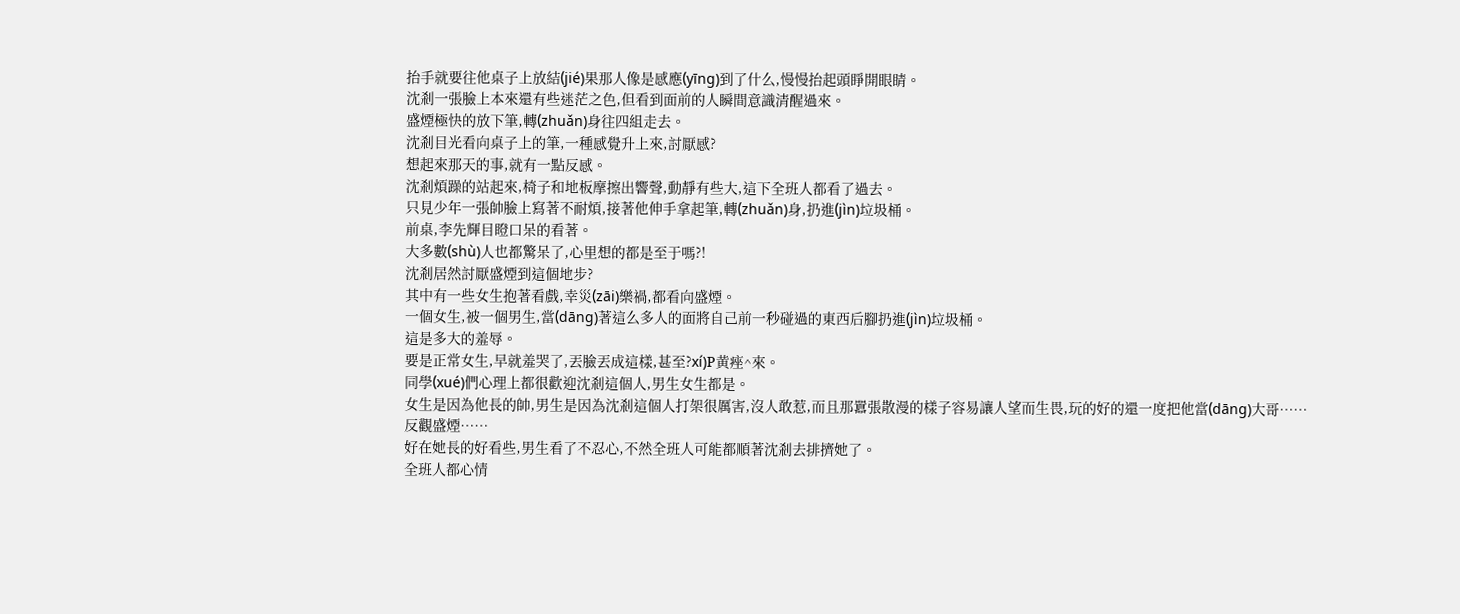抬手就要往他桌子上放結(jié)果那人像是感應(yīng)到了什么,慢慢抬起頭睜開眼睛。
沈剎一張臉上本來還有些迷茫之色,但看到面前的人瞬間意識清醒過來。
盛煙極快的放下筆,轉(zhuǎn)身往四組走去。
沈剎目光看向桌子上的筆,一種感覺升上來,討厭感?
想起來那天的事,就有一點反感。
沈剎煩躁的站起來,椅子和地板摩擦出響聲,動靜有些大,這下全班人都看了過去。
只見少年一張帥臉上寫著不耐煩,接著他伸手拿起筆,轉(zhuǎn)身,扔進(jìn)垃圾桶。
前桌,李先輝目瞪口呆的看著。
大多數(shù)人也都驚呆了,心里想的都是至于嗎?!
沈剎居然討厭盛煙到這個地步?
其中有一些女生抱著看戲,幸災(zāi)樂禍,都看向盛煙。
一個女生,被一個男生,當(dāng)著這么多人的面將自己前一秒碰過的東西后腳扔進(jìn)垃圾桶。
這是多大的羞辱。
要是正常女生,早就羞哭了,丟臉丟成這樣,甚至?xí)Р黄痤^來。
同學(xué)們心理上都很歡迎沈剎這個人,男生女生都是。
女生是因為他長的帥,男生是因為沈剎這個人打架很厲害,沒人敢惹,而且那囂張散漫的樣子容易讓人望而生畏,玩的好的還一度把他當(dāng)大哥……
反觀盛煙……
好在她長的好看些,男生看了不忍心,不然全班人可能都順著沈剎去排擠她了。
全班人都心情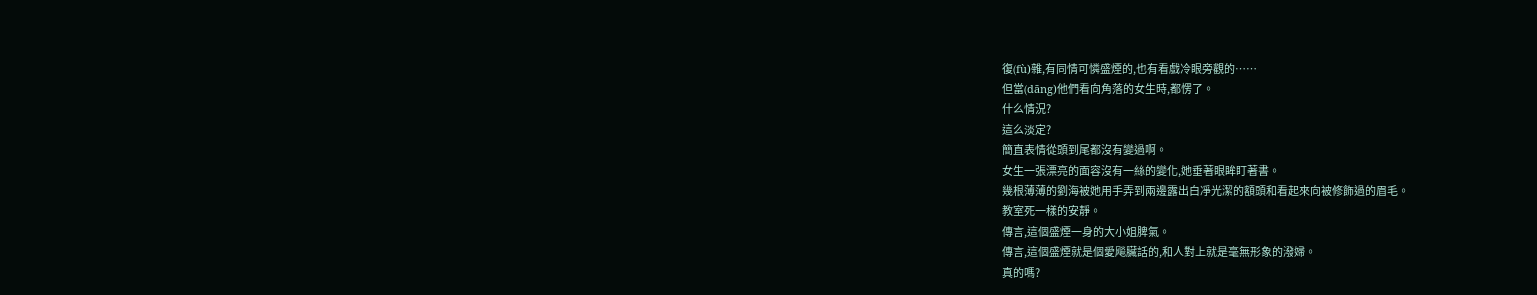復(fù)雜,有同情可憐盛煙的,也有看戲冷眼旁觀的……
但當(dāng)他們看向角落的女生時,都愣了。
什么情況?
這么淡定?
簡直表情從頭到尾都沒有變過啊。
女生一張漂亮的面容沒有一絲的變化,她垂著眼眸盯著書。
幾根薄薄的劉海被她用手弄到兩邊露出白凈光潔的額頭和看起來向被修飾過的眉毛。
教室死一樣的安靜。
傳言,這個盛煙一身的大小姐脾氣。
傳言,這個盛煙就是個愛飚臟話的,和人對上就是毫無形象的潑婦。
真的嗎?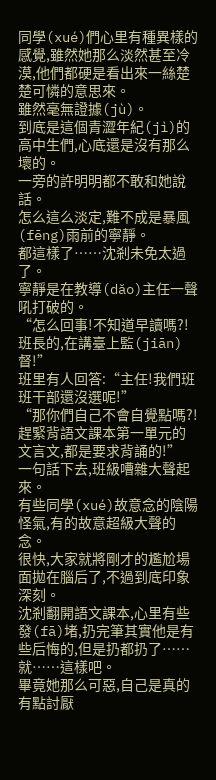同學(xué)們心里有種異樣的感覺,雖然她那么淡然甚至冷漠,他們都硬是看出來一絲楚楚可憐的意思來。
雖然毫無證據(jù)。
到底是這個青澀年紀(jì)的高中生們,心底還是沒有那么壞的。
一旁的許明明都不敢和她說話。
怎么這么淡定,難不成是暴風(fēng)雨前的寧靜。
都這樣了……沈剎未免太過了。
寧靜是在教導(dǎo)主任一聲吼打破的。
“怎么回事!不知道早讀嗎?!班長的,在講臺上監(jiān)督!”
班里有人回答:“主任!我們班班干部還沒選呢!”
“那你們自己不會自覺點嗎?!趕緊背語文課本第一單元的文言文,都是要求背誦的!”
一句話下去,班級嘈雜大聲起來。
有些同學(xué)故意念的陰陽怪氣,有的故意超級大聲的念。
很快,大家就將剛才的尷尬場面拋在腦后了,不過到底印象深刻。
沈剎翻開語文課本,心里有些發(fā)堵,扔完筆其實他是有些后悔的,但是扔都扔了……
就……這樣吧。
畢竟她那么可惡,自己是真的有點討厭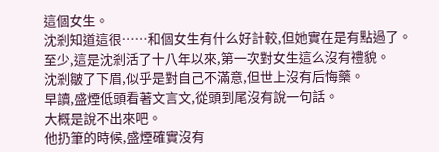這個女生。
沈剎知道這很……和個女生有什么好計較,但她實在是有點過了。
至少,這是沈剎活了十八年以來,第一次對女生這么沒有禮貌。
沈剎皺了下眉,似乎是對自己不滿意,但世上沒有后悔藥。
早讀,盛煙低頭看著文言文,從頭到尾沒有說一句話。
大概是說不出來吧。
他扔筆的時候,盛煙確實沒有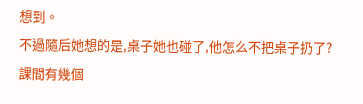想到。
不過隨后她想的是,桌子她也碰了,他怎么不把桌子扔了?
課間有幾個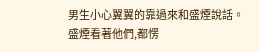男生小心翼翼的靠過來和盛煙說話。
盛煙看著他們,都愣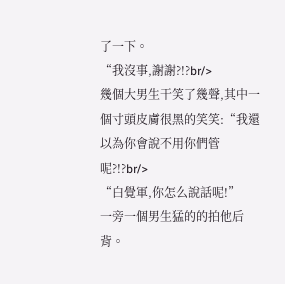了一下。
“我沒事,謝謝?!?br/>
幾個大男生干笑了幾聲,其中一個寸頭皮膚很黑的笑笑:“我還以為你會說不用你們管呢?!?br/>
“白覺軍,你怎么說話呢!”
一旁一個男生猛的的拍他后背。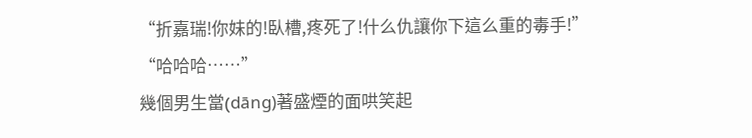“折嘉瑞!你妹的!臥槽,疼死了!什么仇讓你下這么重的毒手!”
“哈哈哈……”
幾個男生當(dāng)著盛煙的面哄笑起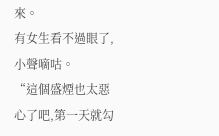來。
有女生看不過眼了,小聲嘀咕。
“這個盛煙也太惡心了吧,第一天就勾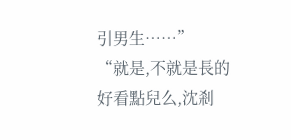引男生……”
“就是,不就是長的好看點兒么,沈剎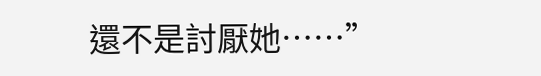還不是討厭她……”